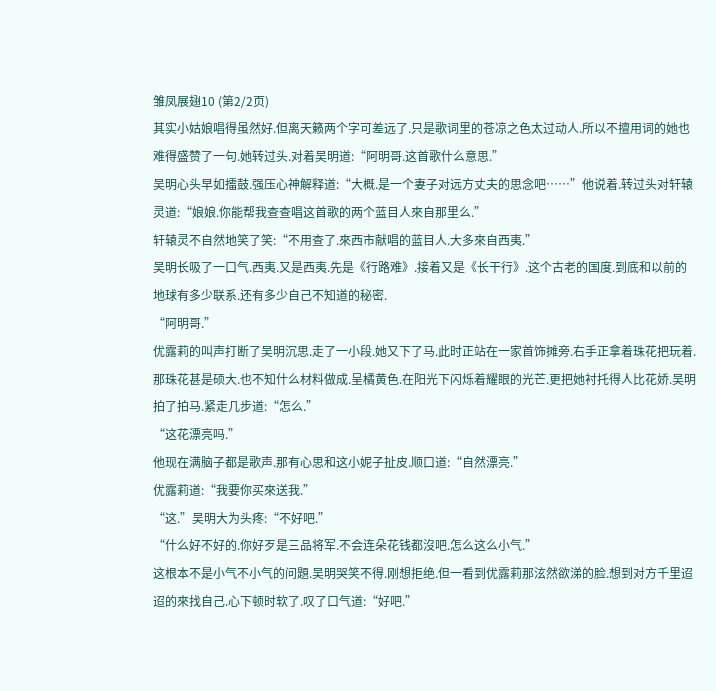雏凤展翅10 (第2/2页)
其实小姑娘唱得虽然好.但离天籁两个字可差远了.只是歌词里的苍凉之色太过动人.所以不擅用词的她也难得盛赞了一句.她转过头.对着吴明道:“阿明哥.这首歌什么意思.”
吴明心头早如擂鼓.强压心神解释道:“大概.是一个妻子对远方丈夫的思念吧……”他说着.转过头对轩辕灵道:“娘娘.你能帮我查查唱这首歌的两个蓝目人來自那里么.”
轩辕灵不自然地笑了笑:“不用查了.來西市献唱的蓝目人.大多來自西夷.”
吴明长吸了一口气.西夷.又是西夷.先是《行路难》.接着又是《长干行》.这个古老的国度.到底和以前的地球有多少联系.还有多少自己不知道的秘密.
“阿明哥.”
优露莉的叫声打断了吴明沉思.走了一小段.她又下了马.此时正站在一家首饰摊旁.右手正拿着珠花把玩着.那珠花甚是硕大.也不知什么材料做成.呈橘黄色.在阳光下闪烁着耀眼的光芒.更把她衬托得人比花娇.吴明拍了拍马.紧走几步道:“怎么.”
“这花漂亮吗.”
他现在满脑子都是歌声.那有心思和这小妮子扯皮.顺口道:“自然漂亮.”
优露莉道:“我要你买來送我.”
“这.”吴明大为头疼:“不好吧.”
“什么好不好的.你好歹是三品将军.不会连朵花钱都沒吧.怎么这么小气.”
这根本不是小气不小气的问題.吴明哭笑不得.刚想拒绝.但一看到优露莉那泫然欲涕的脸.想到对方千里迢迢的來找自己.心下顿时软了.叹了口气道:“好吧.”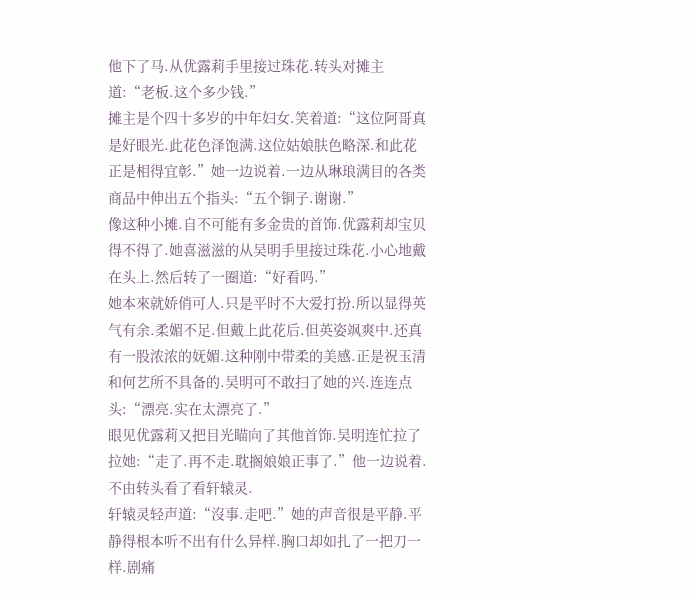他下了马.从优露莉手里接过珠花.转头对摊主道:“老板.这个多少钱.”
摊主是个四十多岁的中年妇女.笑着道:“这位阿哥真是好眼光.此花色泽饱满.这位姑娘肤色略深.和此花正是相得宜彰.”她一边说着.一边从琳琅满目的各类商品中伸出五个指头:“五个铜子.谢谢.”
像这种小摊.自不可能有多金贵的首饰.优露莉却宝贝得不得了.她喜滋滋的从吴明手里接过珠花.小心地戴在头上.然后转了一圈道:“好看吗.”
她本來就娇俏可人.只是平时不大爱打扮.所以显得英气有余.柔媚不足.但戴上此花后.但英姿飒爽中.还真有一股浓浓的妩媚.这种刚中带柔的美感.正是祝玉清和何艺所不具备的.吴明可不敢扫了她的兴.连连点头:“漂亮.实在太漂亮了.”
眼见优露莉又把目光瞄向了其他首饰.吴明连忙拉了拉她:“走了.再不走.耽搁娘娘正事了.”他一边说着.不由转头看了看轩辕灵.
轩辕灵轻声道:“沒事.走吧.”她的声音很是平静.平静得根本听不出有什么异样.胸口却如扎了一把刀一样.剧痛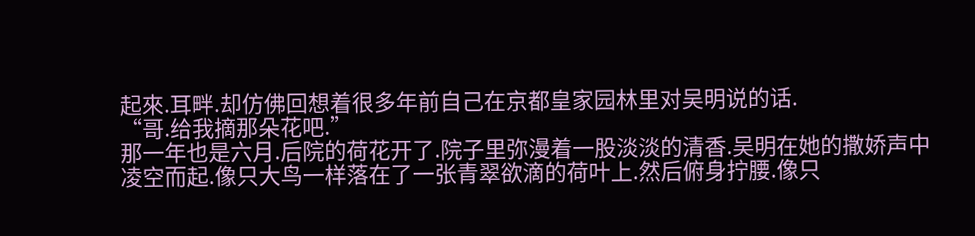起來.耳畔.却仿佛回想着很多年前自己在京都皇家园林里对吴明说的话.
“哥.给我摘那朵花吧.”
那一年也是六月.后院的荷花开了.院子里弥漫着一股淡淡的清香.吴明在她的撒娇声中凌空而起.像只大鸟一样落在了一张青翠欲滴的荷叶上.然后俯身拧腰.像只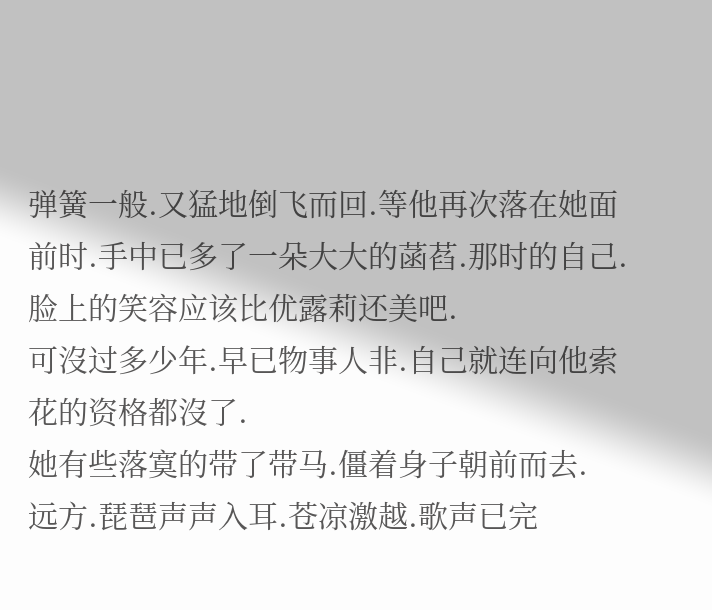弹簧一般.又猛地倒飞而回.等他再次落在她面前时.手中已多了一朵大大的菡萏.那时的自己.脸上的笑容应该比优露莉还美吧.
可沒过多少年.早已物事人非.自己就连向他索花的资格都沒了.
她有些落寞的带了带马.僵着身子朝前而去.
远方.琵琶声声入耳.苍凉激越.歌声已完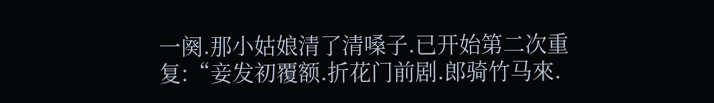一阕.那小姑娘清了清嗓子.已开始第二次重复:“妾发初覆额.折花门前剧.郎骑竹马來.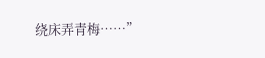绕床弄青梅……”